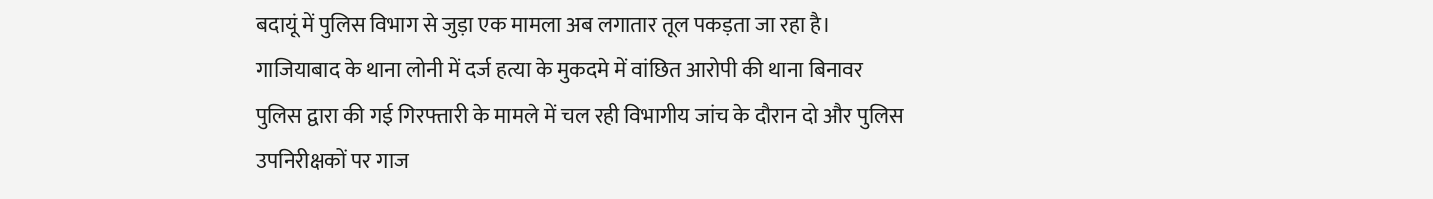बदायूं में पुलिस विभाग से जुड़ा एक मामला अब लगातार तूल पकड़ता जा रहा है। गाजियाबाद के थाना लोनी में दर्ज हत्या के मुकदमे में वांछित आरोपी की थाना बिनावर पुलिस द्वारा की गई गिरफ्तारी के मामले में चल रही विभागीय जांच के दौरान दो और पुलिस उपनिरीक्षकों पर गाज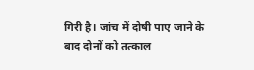गिरी है। जांच में दोषी पाए जाने के बाद दोनों को तत्काल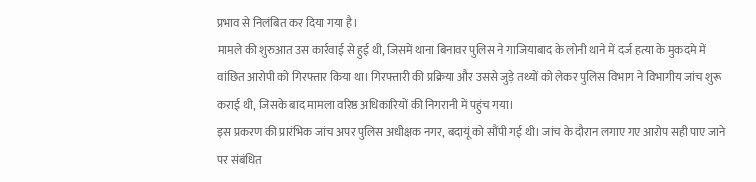प्रभाव से निलंबित कर दिया गया है।
मामले की शुरुआत उस कार्रवाई से हुई थी, जिसमें थाना बिनावर पुलिस ने गाजियाबाद के लोनी थाने में दर्ज हत्या के मुकदमे में वांछित आरोपी को गिरफ्तार किया था। गिरफ्तारी की प्रक्रिया और उससे जुड़े तथ्यों को लेकर पुलिस विभाग ने विभागीय जांच शुरू कराई थी, जिसके बाद मामला वरिष्ठ अधिकारियों की निगरानी में पहुंच गया।
इस प्रकरण की प्रारंभिक जांच अपर पुलिस अधीक्षक नगर, बदायूं को सौंपी गई थी। जांच के दौरान लगाए गए आरोप सही पाए जाने पर संबंधित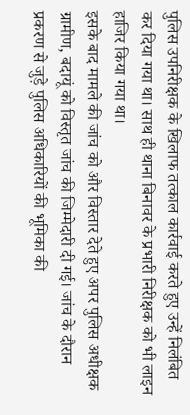पुलिस उपनिरीक्षक के खिलाफ तत्काल कार्रवाई करते हुए उन्हें निलंबित कर दिया गया था। साथ ही थाना बिनावर के प्रभारी निरीक्षक को भी लाइन हाजिर किया गया था।
इसके बाद मामले की जांच को और विस्तार देते हुए अपर पुलिस अधीक्षक ग्रामीण, बदायूं को विस्तृत जांच की जिम्मेदारी दी गई। जांच के दौरान प्रकरण से जुड़े पुलिस अधिकारियों की भूमिका की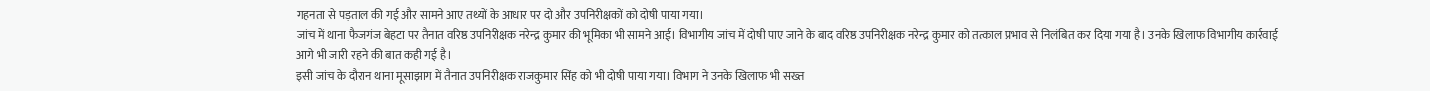गहनता से पड़ताल की गई और सामने आए तथ्यों के आधार पर दो और उपनिरीक्षकों को दोषी पाया गया।
जांच में थाना फैजगंज बेहटा पर तैनात वरिष्ठ उपनिरीक्षक नरेन्द्र कुमार की भूमिका भी सामने आई। विभागीय जांच में दोषी पाए जाने के बाद वरिष्ठ उपनिरीक्षक नरेन्द्र कुमार को तत्काल प्रभाव से निलंबित कर दिया गया है। उनके खिलाफ विभागीय कार्रवाई आगे भी जारी रहने की बात कही गई है।
इसी जांच के दौरान थाना मूसाझाग में तैनात उपनिरीक्षक राजकुमार सिंह को भी दोषी पाया गया। विभाग ने उनके खिलाफ भी सख्त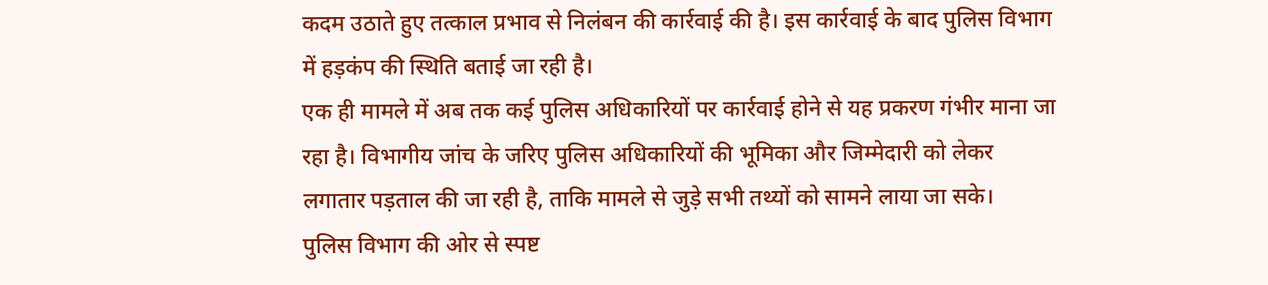कदम उठाते हुए तत्काल प्रभाव से निलंबन की कार्रवाई की है। इस कार्रवाई के बाद पुलिस विभाग में हड़कंप की स्थिति बताई जा रही है।
एक ही मामले में अब तक कई पुलिस अधिकारियों पर कार्रवाई होने से यह प्रकरण गंभीर माना जा रहा है। विभागीय जांच के जरिए पुलिस अधिकारियों की भूमिका और जिम्मेदारी को लेकर लगातार पड़ताल की जा रही है, ताकि मामले से जुड़े सभी तथ्यों को सामने लाया जा सके।
पुलिस विभाग की ओर से स्पष्ट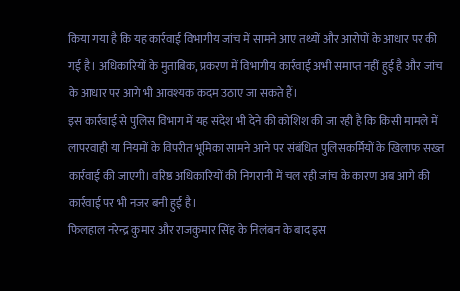किया गया है कि यह कार्रवाई विभागीय जांच में सामने आए तथ्यों और आरोपों के आधार पर की गई है। अधिकारियों के मुताबिक, प्रकरण में विभागीय कार्रवाई अभी समाप्त नहीं हुई है और जांच के आधार पर आगे भी आवश्यक कदम उठाए जा सकते हैं।
इस कार्रवाई से पुलिस विभाग में यह संदेश भी देने की कोशिश की जा रही है कि किसी मामले में लापरवाही या नियमों के विपरीत भूमिका सामने आने पर संबंधित पुलिसकर्मियों के खिलाफ सख्त कार्रवाई की जाएगी। वरिष्ठ अधिकारियों की निगरानी में चल रही जांच के कारण अब आगे की कार्रवाई पर भी नजर बनी हुई है।
फिलहाल नरेन्द्र कुमार और राजकुमार सिंह के निलंबन के बाद इस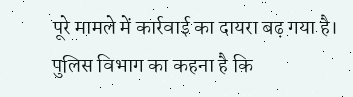पूरे मामले में कार्रवाई का दायरा बढ़ गया है। पुलिस विभाग का कहना है कि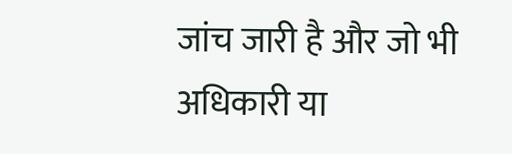जांच जारी है और जो भी अधिकारी या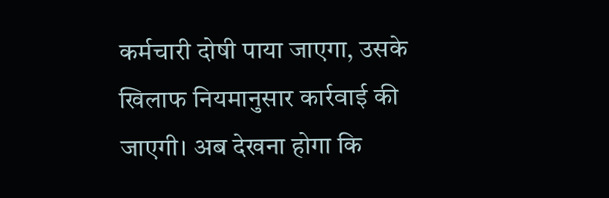कर्मचारी दोषी पाया जाएगा, उसके खिलाफ नियमानुसार कार्रवाई की जाएगी। अब देखना होगा कि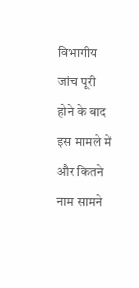विभागीय जांच पूरी होने के बाद इस मामले में और कितने नाम सामने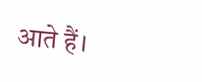आते हैं।